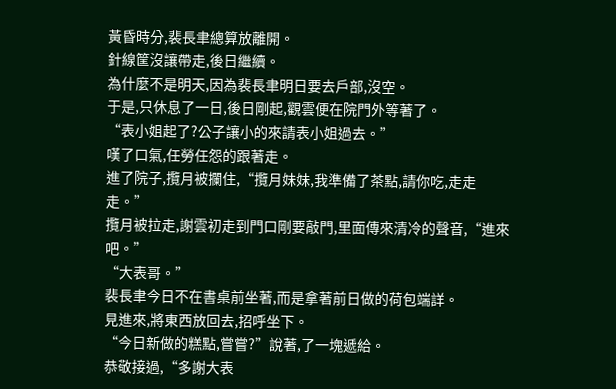黃昏時分,裴長聿總算放離開。
針線筐沒讓帶走,後日繼續。
為什麼不是明天,因為裴長聿明日要去戶部,沒空。
于是,只休息了一日,後日剛起,觀雲便在院門外等著了。
“表小姐起了?公子讓小的來請表小姐過去。”
嘆了口氣,任勞任怨的跟著走。
進了院子,攬月被攔住,“攬月妹妹,我準備了茶點,請你吃,走走走。”
攬月被拉走,謝雲初走到門口剛要敲門,里面傳來清冷的聲音,“進來吧。”
“大表哥。”
裴長聿今日不在書桌前坐著,而是拿著前日做的荷包端詳。
見進來,將東西放回去,招呼坐下。
“今日新做的糕點,嘗嘗?”說著,了一塊遞給。
恭敬接過,“多謝大表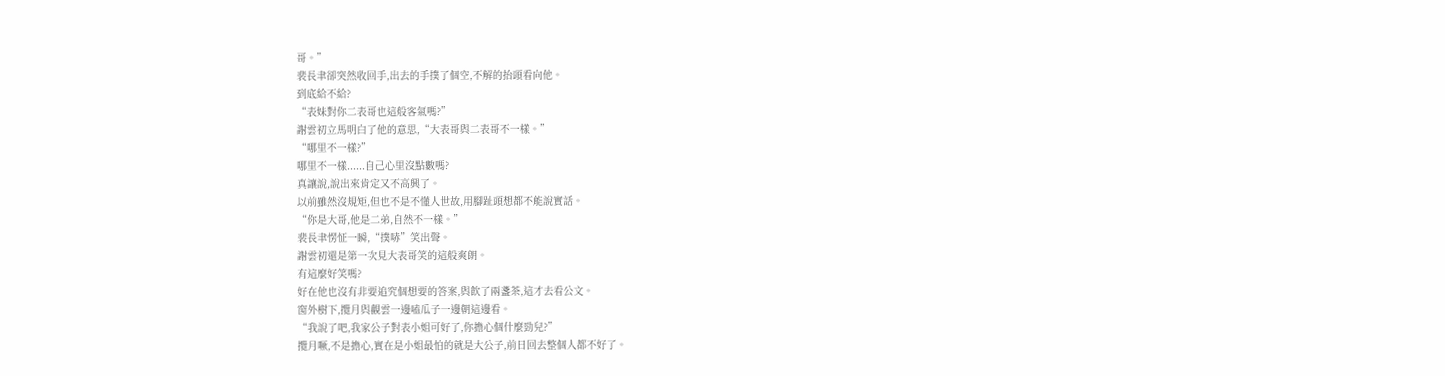哥。”
裴長聿卻突然收回手,出去的手撲了個空,不解的抬頭看向他。
到底給不給?
“表妹對你二表哥也這般客氣嗎?”
謝雲初立馬明白了他的意思,“大表哥與二表哥不一樣。”
“哪里不一樣?”
哪里不一樣......自己心里沒點數嗎?
真讓說,說出來肯定又不高興了。
以前雖然沒規矩,但也不是不懂人世故,用腳趾頭想都不能說實話。
“你是大哥,他是二弟,自然不一樣。”
裴長聿愣怔一瞬,“撲哧”笑出聲。
謝雲初還是第一次見大表哥笑的這般爽朗。
有這麼好笑嗎?
好在他也沒有非要追究個想要的答案,與飲了兩盞茶,這才去看公文。
窗外樹下,攬月與觀雲一邊嗑瓜子一邊朝這邊看。
“我說了吧,我家公子對表小姐可好了,你擔心個什麼勁兒?”
攬月噘,不是擔心,實在是小姐最怕的就是大公子,前日回去整個人都不好了。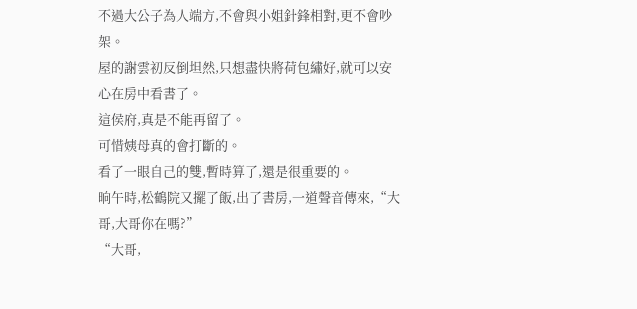不過大公子為人端方,不會與小姐針鋒相對,更不會吵架。
屋的謝雲初反倒坦然,只想盡快將荷包繡好,就可以安心在房中看書了。
這侯府,真是不能再留了。
可惜姨母真的會打斷的。
看了一眼自己的雙,暫時算了,還是很重要的。
晌午時,松鶴院又擺了飯,出了書房,一道聲音傳來,“大哥,大哥你在嗎?”
“大哥,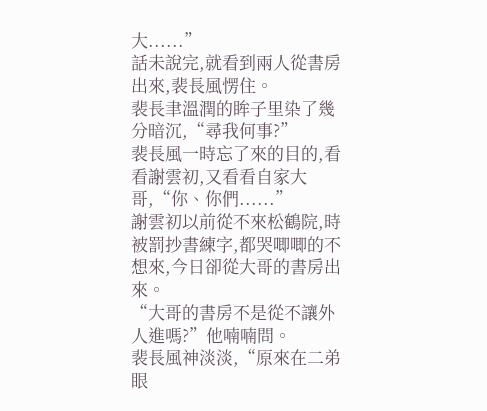大......”
話未說完,就看到兩人從書房出來,裴長風愣住。
裴長聿溫潤的眸子里染了幾分暗沉,“尋我何事?”
裴長風一時忘了來的目的,看看謝雲初,又看看自家大哥,“你、你們......”
謝雲初以前從不來松鶴院,時被罰抄書練字,都哭唧唧的不想來,今日卻從大哥的書房出來。
“大哥的書房不是從不讓外人進嗎?”他喃喃問。
裴長風神淡淡,“原來在二弟眼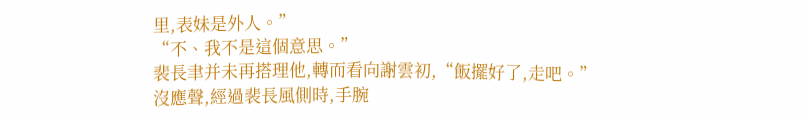里,表妹是外人。”
“不、我不是這個意思。”
裴長聿并未再搭理他,轉而看向謝雲初,“飯擺好了,走吧。”
沒應聲,經過裴長風側時,手腕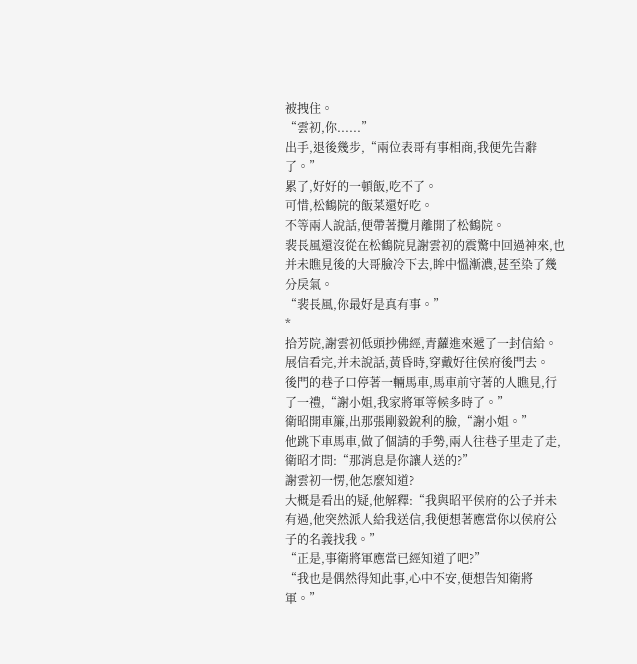被拽住。
“雲初,你......”
出手,退後幾步,“兩位表哥有事相商,我便先告辭了。”
累了,好好的一頓飯,吃不了。
可惜,松鶴院的飯菜還好吃。
不等兩人說話,便帶著攬月離開了松鶴院。
裴長風還沒從在松鶴院見謝雲初的震驚中回過神來,也并未瞧見後的大哥臉冷下去,眸中慍漸濃,甚至染了幾分戾氣。
“裴長風,你最好是真有事。”
*
拾芳院,謝雲初低頭抄佛經,青蘿進來遞了一封信給。
展信看完,并未說話,黃昏時,穿戴好往侯府後門去。
後門的巷子口停著一輛馬車,馬車前守著的人瞧見,行了一禮,“謝小姐,我家將軍等候多時了。”
衛昭開車簾,出那張剛毅銳利的臉,“謝小姐。”
他跳下車馬車,做了個請的手勢,兩人往巷子里走了走,衛昭才問:“那消息是你讓人送的?”
謝雲初一愣,他怎麼知道?
大概是看出的疑,他解釋:“我與昭平侯府的公子并未有過,他突然派人給我送信,我便想著應當你以侯府公子的名義找我。”
“正是,事衛將軍應當已經知道了吧?”
“我也是偶然得知此事,心中不安,便想告知衛將軍。”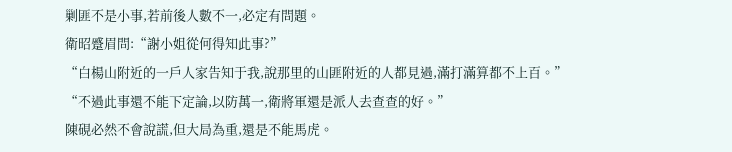剿匪不是小事,若前後人數不一,必定有問題。
衛昭蹙眉問:“謝小姐從何得知此事?”
“白楊山附近的一戶人家告知于我,說那里的山匪附近的人都見過,滿打滿算都不上百。”
“不過此事還不能下定論,以防萬一,衛將軍還是派人去查查的好。”
陳硯必然不會說謊,但大局為重,還是不能馬虎。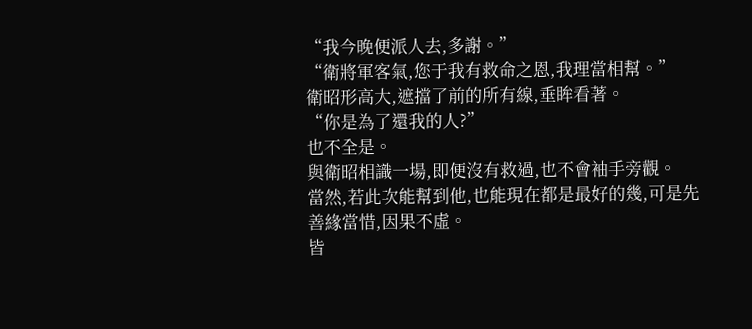“我今晚便派人去,多謝。”
“衛將軍客氣,您于我有救命之恩,我理當相幫。”
衛昭形高大,遮擋了前的所有線,垂眸看著。
“你是為了還我的人?”
也不全是。
與衛昭相識一場,即便沒有救過,也不會袖手旁觀。
當然,若此次能幫到他,也能現在都是最好的幾,可是先
善緣當惜,因果不虛。
皆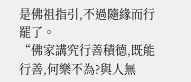是佛祖指引,不過隨緣而行罷了。
“佛家講究行善積德,既能行善,何樂不為?與人無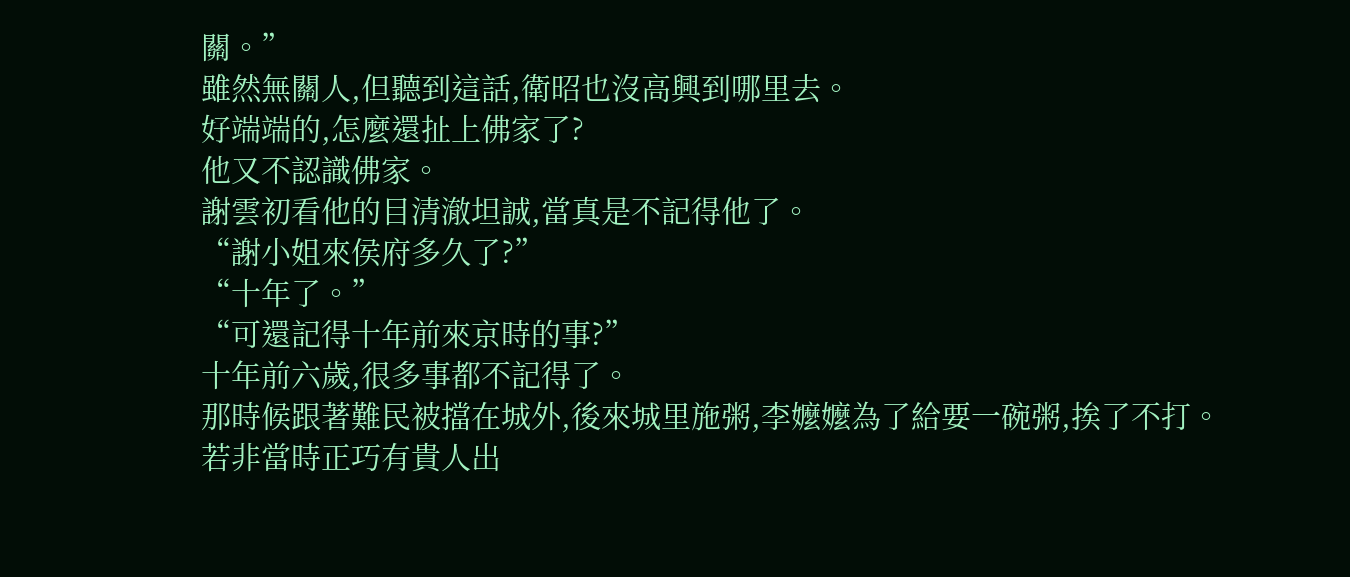關。”
雖然無關人,但聽到這話,衛昭也沒高興到哪里去。
好端端的,怎麼還扯上佛家了?
他又不認識佛家。
謝雲初看他的目清澈坦誠,當真是不記得他了。
“謝小姐來侯府多久了?”
“十年了。”
“可還記得十年前來京時的事?”
十年前六歲,很多事都不記得了。
那時候跟著難民被擋在城外,後來城里施粥,李嬤嬤為了給要一碗粥,挨了不打。
若非當時正巧有貴人出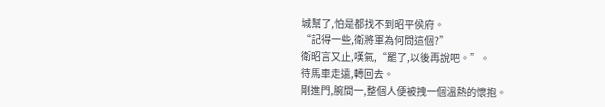城幫了,怕是都找不到昭平侯府。
“記得一些,衛將軍為何問這個?”
衛昭言又止,嘆氣,“罷了,以後再說吧。”。
待馬車走遠,轉回去。
剛進門,腕間一,整個人便被拽一個溫熱的懷抱。